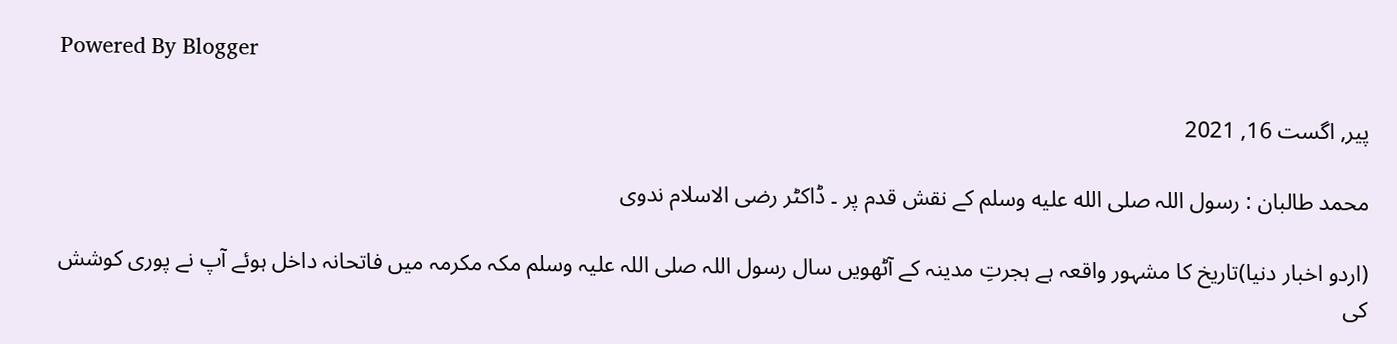Powered By Blogger

پیر, اگست 16, 2021

محمد طالبان : رسول اللہ صلى الله عليه وسلم کے نقش قدم پر ۔ ڈاکٹر رضی الاسلام ندوی

(اردو اخبار دنیا)تاریخ کا مشہور واقعہ ہے ہجرتِ مدینہ کے آٹھویں سال رسول اللہ صلی اللہ علیہ وسلم مکہ مکرمہ میں فاتحانہ داخل ہوئے آپ نے پوری کوشش کی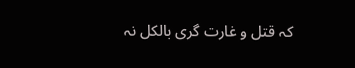کہ قتل و غارت گری بالکل نہ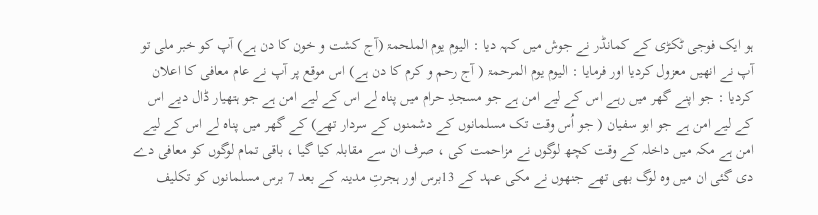ہو ایک فوجی ٹکڑی کے کمانڈر نے جوش میں کہہ دیا : الیوم یوم الملحمۃ (آج کشت و خون کا دن ہے) آپ کو خبر ملی تو آپ نے انھیں معزول کردیا اور فرمایا : الیوم یوم المرحمۃ ( آج رحم و کرم کا دن ہے) اس موقع پر آپ نے عام معافی کا اعلان کردیا : جو اپنے گھر میں رہے اس کے لیے امن ہے جو مسجدِ حرام میں پناہ لے اس کے لیے امن ہے جو ہتھیار ڈال دیے اس کے لیے امن ہے جو ابو سفیان ( جو اُس وقت تک مسلمانوں کے دشمنوں کے سردار تھے) کے گھر میں پناہ لے اس کے لیے امن ہے مکہ میں داخلہ کے وقت کچھ لوگوں نے مزاحمت کی ، صرف ان سے مقابلہ کیا گیا ، باقی تمام لوگوں کو معافی دے دی گئی ان میں وہ لوگ بھی تھے جنھوں نے مکی عہد کے 13برس اور ہجرتِ مدینہ کے بعد 7 برس مسلمانوں کو تکلیف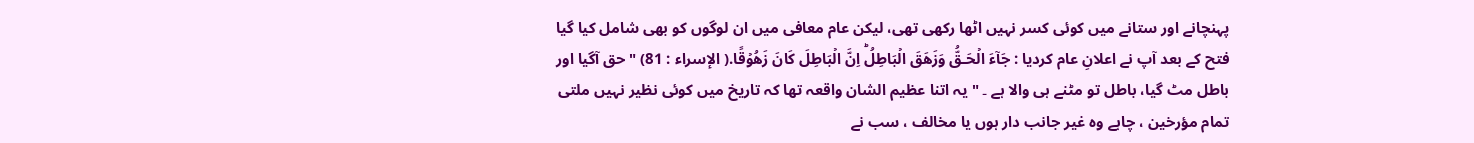پہنچانے اور ستانے میں کوئی کسر نہیں اٹھا رکھی تھی، لیکن عام معافی میں ان لوگوں کو بھی شامل کیا گیا فتح کے بعد آپ نے اعلانِ عام کردیا : جَآءَ الۡحَـقُّ وَزَهَقَ الۡبَاطِلُ‌ؕ اِنَّ الۡبَاطِلَ كَانَ زَهُوۡقًا.( الإسراء : 81) " حق آگیا اور باطل مٹ گیا، باطل تو مٹنے ہی والا ہے ۔ " یہ اتنا عظیم الشان واقعہ تھا کہ تاریخ میں کوئی نظیر نہیں ملتی تمام مؤرخین ، چاہے وہ غیر جانب دار ہوں یا مخالف ، سب نے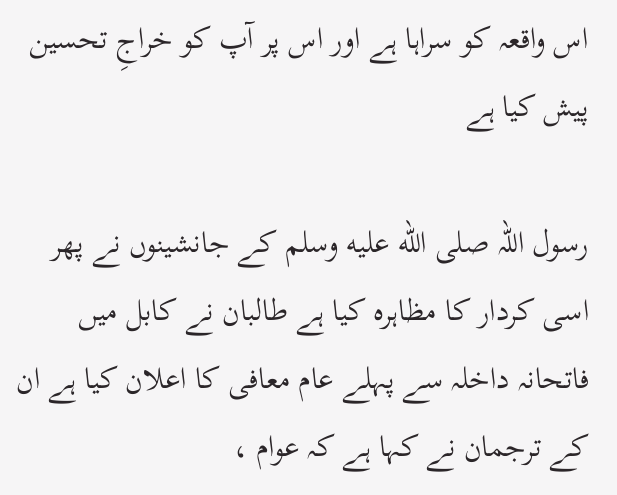اس واقعہ کو سراہا ہے اور اس پر آپ کو خراجِ تحسین پیش کیا ہے

رسول اللہ صلى الله عليه وسلم کے جانشینوں نے پھر اسی کردار کا مظاہرہ کیا ہے طالبان نے کابل میں فاتحانہ داخلہ سے پہلے عام معافی کا اعلان کیا ہے ان کے ترجمان نے کہا ہے کہ عوام ،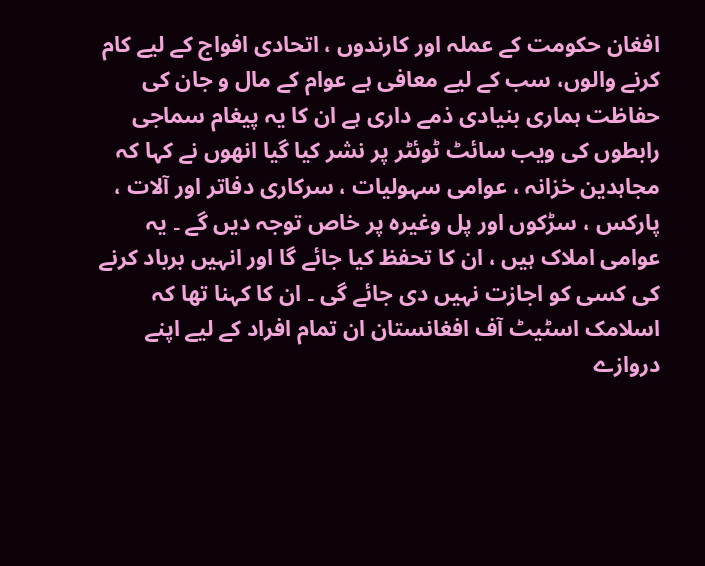افغان حکومت کے عملہ اور کارندوں ، اتحادی افواج کے لیے کام کرنے والوں، سب کے لیے معافی ہے عوام کے مال و جان کی حفاظت ہماری بنیادی ذمے داری ہے ان کا یہ پیغام سماجی رابطوں کی ویب سائٹ ٹوئٹر پر نشر کیا گیا انھوں نے کہا کہ مجاہدین خزانہ ، عوامی سہولیات ، سرکاری دفاتر اور آلات ، پارکس ، سڑکوں اور پل وغیرہ پر خاص توجہ دیں گے ۔ یہ عوامی املاک ہیں ، ان کا تحفظ کیا جائے گا اور انہیں برباد کرنے کی کسی کو اجازت نہیں دی جائے گی ۔ ان کا کہنا تھا کہ اسلامک اسٹیٹ آف افغانستان ان تمام افراد کے لیے اپنے دروازے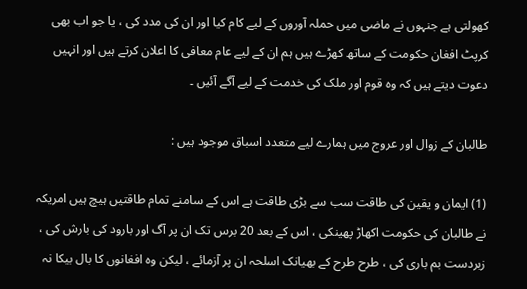کھولتی ہے جنہوں نے ماضی میں حملہ آوروں کے لیے کام کیا اور ان کی مدد کی ، یا جو اب بھی کرپٹ افغان حکومت کے ساتھ کھڑے ہیں ہم ان کے لیے عام معافی کا اعلان کرتے ہیں اور انہیں دعوت دیتے ہیں کہ وہ قوم اور ملک کی خدمت کے لیے آگے آئیں ۔

طالبان کے زوال اور عروج میں ہمارے لیے متعدد اسباق موجود ہیں :

(1) ایمان و یقین کی طاقت سب سے بڑی طاقت ہے اس کے سامنے تمام طاقتیں ہیچ ہیں امریکہ نے طالبان کی حکومت اکھاڑ پھینکی ، اس کے بعد 20 برس تک ان پر آگ اور بارود کی بارش کی ، زبردست بم باری کی ، طرح طرح کے بھیانک اسلحہ ان پر آزمائے ، لیکن وہ افغانوں کا بال بیکا نہ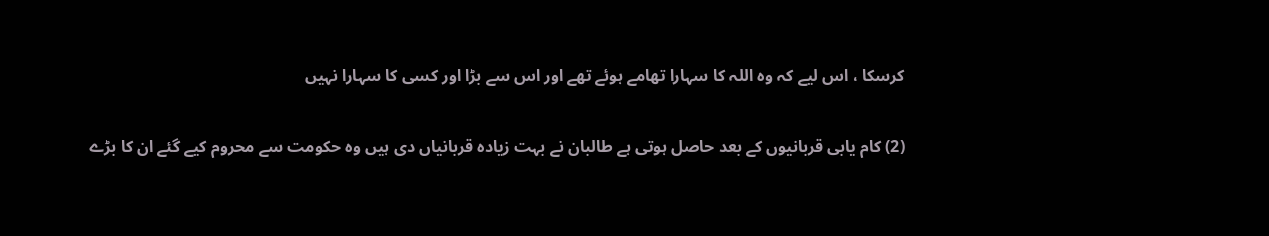کرسکا ، اس لیے کہ وہ اللہ کا سہارا تھامے ہوئے تھے اور اس سے بڑا اور کسی کا سہارا نہیں

(2) کام یابی قربانیوں کے بعد حاصل ہوتی ہے طالبان نے بہت زیادہ قربانیاں دی ہیں وہ حکومت سے محروم کیے گئے ان کا بڑے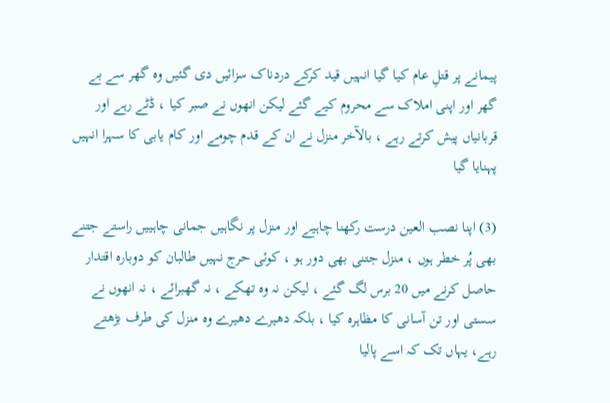پیمانے پر قتلِ عام کیا گیا انہیں قید کرکے دردناک سزائیں دی گئیں وہ گھر سے بے گھر اور اپنی املاک سے محروم کیے گئے لیکن انھوں نے صبر کیا ، ڈٹے رہے اور قربانیاں پیش کرتے رہے ، بالآخر منزل نے ان کے قدم چومے اور کام یابی کا سہرا انہیں پہنایا گیا

(3) اپنا نصب العین درست رکھنا چاہیے اور منزل پر نگاہیں جمانی چاہییں راستے جتنے بھی پُر خطر ہوں ، منزل جتنی بھی دور ہو ، کوئی حرج نہیں طالبان کو دوبارہ اقتدار حاصل کرنے میں 20 برس لگ گئے ، لیکن نہ وہ تھکے ، نہ گھبرائے ، نہ انھوں نے سستی اور تن آسانی کا مظاہرہ کیا ، بلکہ دھیرے دھیرے وہ منزل کی طرف بڑھتے رہے، یہاں تک کہ اسے پالیا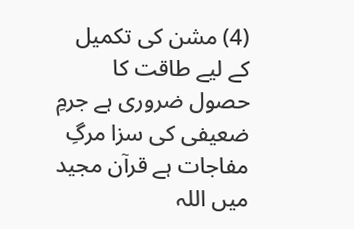(4) مشن کی تکمیل کے لیے طاقت کا حصول ضروری ہے جرمِ ضعیفی کی سزا مرگِ مفاجات ہے قرآن مجید میں اللہ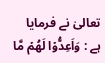تعالیٰ نے فرمایا ہے : وَاَعِدُّوۡا لَهُمۡ مَّا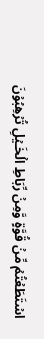اسۡتَطَعۡتُمۡ مِّنۡ قُوَّةٍ وَّمِنۡ رِّبَاطِ الۡخَـيۡلِ تُرۡهِبُوۡنَ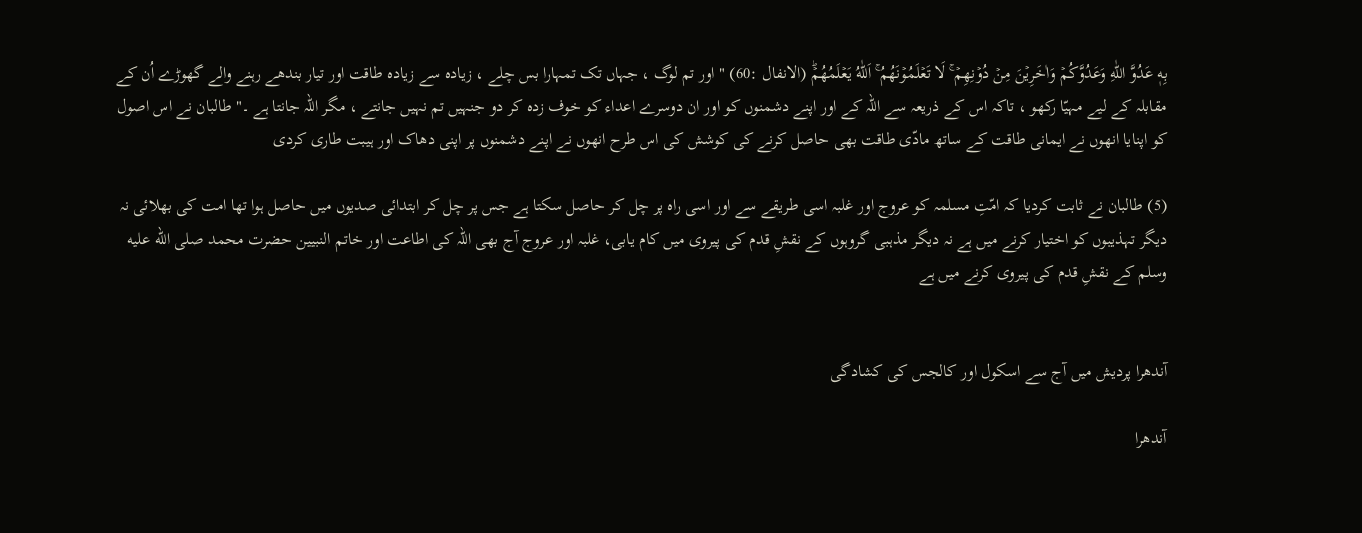بِهٖ عَدُوَّ اللّٰهِ وَعَدُوَّكُمۡ وَاٰخَرِيۡنَ مِنۡ دُوۡنِهِمۡ‌ ۚ لَا تَعۡلَمُوۡنَهُمُ‌ ۚ اَللّٰهُ يَعۡلَمُهُمۡ‌ؕ (الانفال :60) " اور تم لوگ ، جہاں تک تمہارا بس چلے ، زیادہ سے زیادہ طاقت اور تیار بندھے رہنے والے گھوڑے اُن کے مقابلہ کے لیے مہیّا رکھو ، تاکہ اس کے ذریعہ سے اللہ کے اور اپنے دشمنوں کو اور ان دوسرے اعداء کو خوف زدہ کر دو جنہیں تم نہیں جانتے ، مگر اللہ جانتا ہے ۔" طالبان نے اس اصول کو اپنایا انھوں نے ایمانی طاقت کے ساتھ مادّی طاقت بھی حاصل کرنے کی کوشش کی اس طرح انھوں نے اپنے دشمنوں پر اپنی دھاک اور ہیبت طاری کردی

(5) طالبان نے ثابت کردیا کہ امّتِ مسلمہ کو عروج اور غلبہ اسی طریقے سے اور اسی راہ پر چل کر حاصل سکتا ہے جس پر چل کر ابتدائی صدیوں میں حاصل ہوا تھا امت کی بھلائی نہ دیگر تہذیبوں کو اختیار کرنے میں ہے نہ دیگر مذہبی گروہوں کے نقشِ قدم کی پیروی میں کام یابی، غلبہ اور عروج آج بھی اللہ کی اطاعت اور خاتم النبیین حضرت محمد صلى الله عليه وسلم کے نقشِ قدم کی پیروی کرنے میں ہے


آندھرا پردیش میں آج سے اسکول اور کالجس کی کشادگی

آندھرا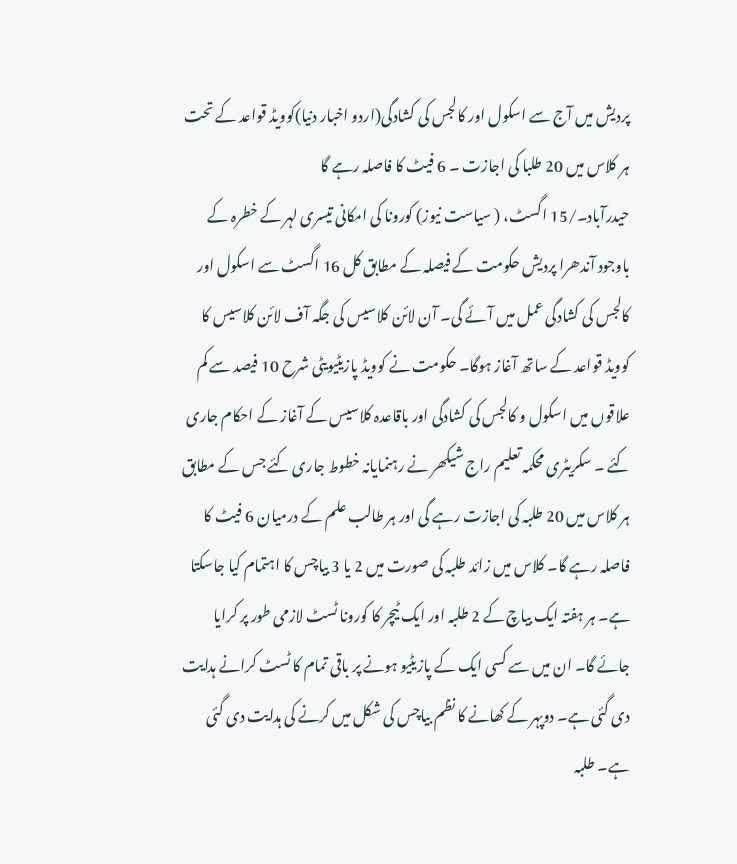پردیش میں آج سے اسکول اور کالجس کی کشادگی(اردو اخبار دنیا)کوویڈ قواعد کے تحت ہر کلاس میں 20 طلبا کی اجازت ۔ 6 فیٹ کا فاصلہ رہے گا
حیدرآباد۔/15 اگسٹ، ( سیاست نیوز) کورونا کی امکانی تیسری لہر کے خطرہ کے باوجود آندھرا پردیش حکومت کے فیصلہ کے مطابق کل 16 اگسٹ سے اسکول اور کالجس کی کشادگی عمل میں آئے گی۔ آن لائن کلاسیس کی جگہ آف لائن کلاسیس کا کوویڈ قواعد کے ساتھ آغاز ہوگا۔ حکومت نے کوویڈ پازیٹیویٹی شرح 10 فیصد سے کم علاقوں میں اسکول و کالجس کی کشادگی اور باقاعدہ کلاسیس کے آغاز کے احکام جاری کئے ۔ سکریٹری محکمہ تعلیم راج شیکھر نے رہنمایانہ خطوط جاری کئے جس کے مطابق ہر کلاس میں 20 طلبہ کی اجازت رہے گی اور ہر طالب علم کے درمیان 6 فیٹ کا فاصلہ رہے گا۔ کلاس میں زائد طلبہ کی صورت میں 2 یا 3 بیاچس کا اہتمام کیا جاسکتا ہے۔ ہر ہفتہ ایک بیاچ کے 2 طلبہ اور ایک ٹیچر کا کورونا ٹسٹ لازمی طور پر کرایا جائے گا۔ ان میں سے کسی ایک کے پازیٹیو ہونے پر باقی تمام کا ٹسٹ کرانے ہدایت دی گئی ہے۔ دوپہر کے کھانے کا نظم بیاچس کی شکل میں کرنے کی ہدایت دی گئی ہے۔ طلبہ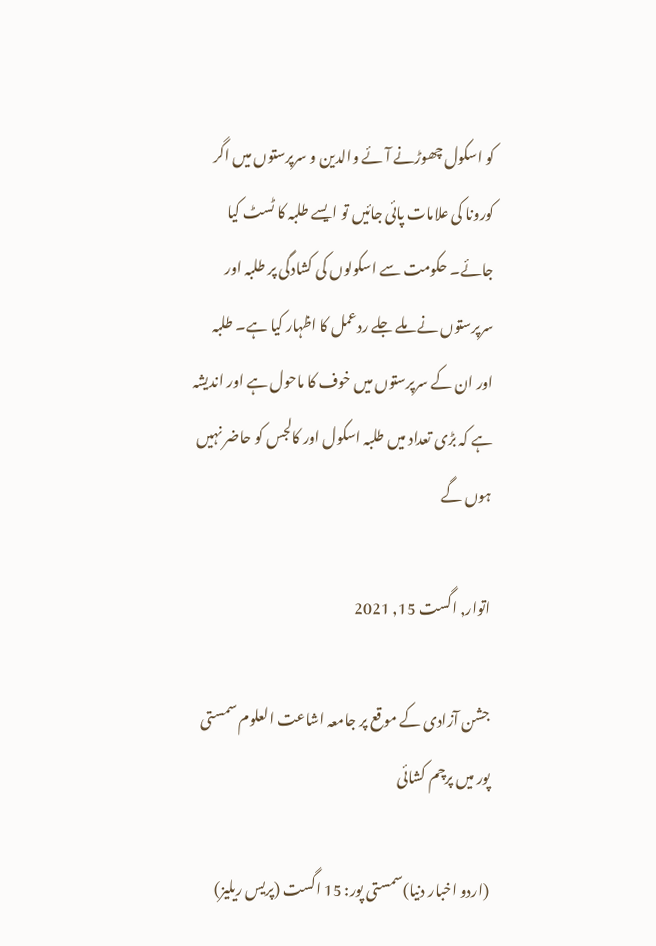کو اسکول چھوڑنے آئے والدین و سرپرستوں میں اگر کورونا کی علامات پائی جائیں تو ایسے طلبہ کا ٹسٹ کیا جائے۔ حکومت سے اسکولوں کی کشادگی پر طلبہ اور سرپرستوں نے ملے جلے ردعمل کا اظہار کیا ہے۔ طلبہ اور ان کے سرپرستوں میں خوف کا ماحول ہے اور اندیشہ ہے کہ بڑی تعداد میں طلبہ اسکول اور کالجس کو حاضر نہیں ہوں گے

اتوار, اگست 15, 2021

جشن آزادی کے موقع پر جامعہ اشاعت العلوم سمستی پور میں پرچم کشائی

(اردو اخبار دنیا)سمستی پور: 15 اگست (پریس ریلیز)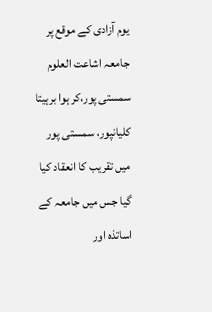یوم آزادی کے موقع پر جامعہ اشاعت العلوم سمستی پور،کر ہوا برہیتا کلیانپور، سمستی پور میں تقریب کا انعقاد کیا گیا جس میں جامعہ کے اساتذہ اور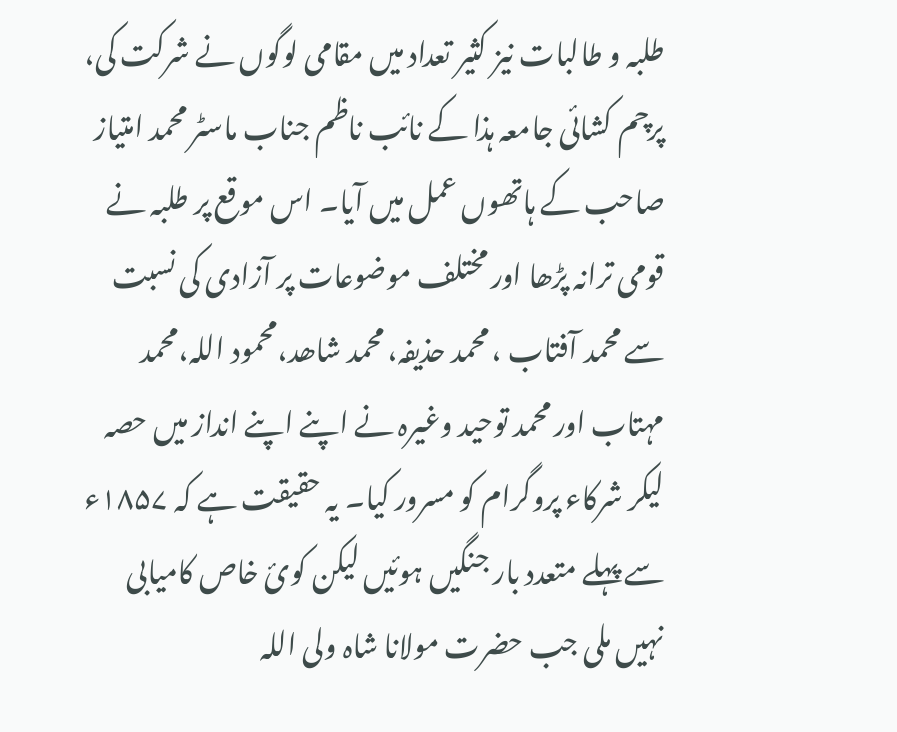طلبہ و طالبات نیز کثیر تعداد میں مقامی لوگوں نے شرکت کی، پرچم کشائی جامعہ ہذا کے نائب ناظم جناب ماسٹر محمد امتیاز صاحب کے ہاتھوں عمل میں آیا۔ اس موقع پر طلبہ نے قومی ترانہ پڑھا اور مختلف موضوعات پر آزادی کی نسبت سے محمد آفتاب ، محمد حذیفہ، محمد شاھد،محمود اللہ،محمد مہتاب اور محمد توحید وغیرہ نے اپنے اپنے انداز میں حصہ لیکر شرکاء پروگرام کو مسرور کیا۔ یہ حقیقت ہے کہ ۱۸۵۷ء سے پہلے متعدد بار جنگیں ہوئیں لیکن کوئ خاص کامیابی نہیں ملی جب حضرت مولانا شاہ ولی اللہ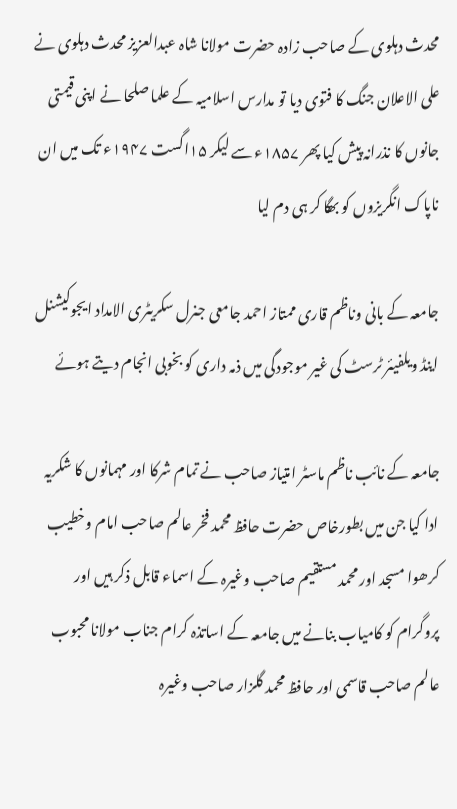محدث دہلوی کے صاحب زادہ حضرت مولانا شاہ عبدالعزیز محدث دہلوی نے علی الاعلان جنگ کا فتوی دیا تو مدارس اسلامیہ کے علما صلحا نے اپنی قیمتی جانوں کا نذرانہ پیش کیا پھر ۱۸۵۷ء سے لیکر ۱۵اگست ۱۹۴۷ء تک میں ان ناپاک انگریزوں کو بھگا کر ہی دم لیا

جامعہ کے بانی وناظم قاری ممتاز احمد جامعی جنرل سکریٹری الامداد ایجوکیشنل اینڈ ویلفیئر ٹرسٹ کی غیر موجودگی میں ذمہ داری کو بخوبی انجام دیتے ہوئے

جامعہ کے نائب ناظم ماسٹر امتیاز صاحب نے تمام شرکا اور مہمانوں کا شکریہ ادا کیا جن میں بطورخاص حضرت حافظ محمد فخر عالم صاحب امام وخطیب کرھوا مسجد اور محمد مستقیم صاحب وغیرہ کے اسماء قابل ذکر ہیں اور پروگرام کو کامیاب بنانے میں جامعہ کے اساتذہ کرام جناب مولانا محبوب عالم صاحب قاسمی اور حافظ محمد گلزار صاحب وغیرہ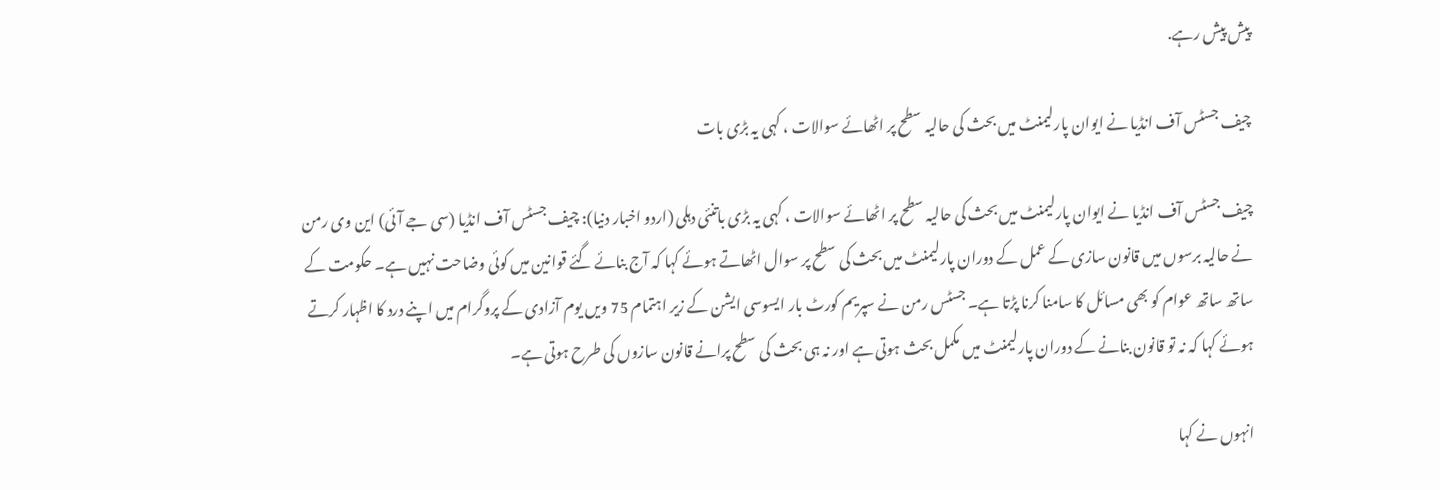پیش پیش رہے.

چیف جسٹس آف انڈیا نے ایوان پارلیمنٹ میں بحث کی حالیہ سطح پر اٹھائے سوالات ، کہی یہ بڑی بات

چیف جسٹس آف انڈیا نے ایوان پارلیمنٹ میں بحث کی حالیہ سطح پر اٹھائے سوالات ، کہی یہ بڑی باتنئی دہلی (اردو اخبار دنیا): چیف جسٹس آف انڈیا (سی جے آئی) این وی رمن نے حالیہ برسوں میں قانون سازی کے عمل کے دوران پارلیمنٹ میں بحث کی سطح پر سوال اٹھاتے ہوئے کہا کہ آج بنائے گئے قوانین میں کوئی وضاحت نہیں ہے۔ حکومت کے ساتھ ساتھ عوام کو بھی مسائل کا سامنا کرنا پڑتا ہے۔ جسٹس رمن نے سپریم کورٹ بار ایسوسی ایشن کے زیر اہتمام 75 ویں یوم آزادی کے پروگرام میں اپنے درد کا اظہار کرتے ہوئے کہا کہ نہ تو قانون بنانے کے دوران پارلیمنٹ میں مکمل بحث ہوتی ہے اور نہ ہی بحث کی سطح پرانے قانون سازوں کی طرح ہوتی ہے۔

انہوں نے کہا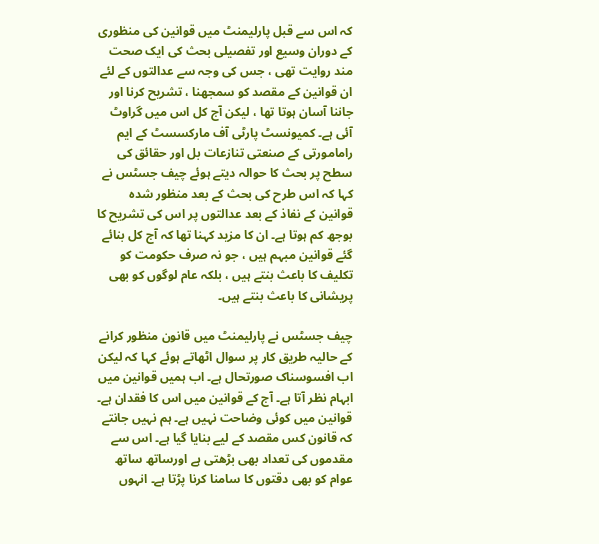کہ اس سے قبل پارلیمنٹ میں قوانین کی منظوری کے دوران وسیع اور تفصیلی بحث کی ایک صحت مند روایت تھی ، جس کی وجہ سے عدالتوں کے لئے ان قوانین کے مقصد کو سمجھنا ، تشریح کرنا اور جاننا آسان ہوتا تھا ، لیکن آج کل اس میں گراوٹ آئی ہے۔ کمیونسٹ پارٹی آف مارکسسٹ کے ایم رامامورتی کے صنعتی تنازعات بل اور حقائق کی سطح پر بحث کا حوالہ دیتے ہوئے چیف جسٹس نے کہا کہ اس طرح کی بحث کے بعد منظور شدہ قوانین کے نفاذ کے بعد عدالتوں پر اس کی تشریح کا بوجھ کم ہوتا ہے۔ ان کا مزید کہنا تھا کہ آج کل بنائے گئے قوانین مبہم ہیں ، جو نہ صرف حکومت کو تکلیف کا باعث بنتے ہیں ، بلکہ عام لوگوں کو بھی پریشانی کا باعث بنتے ہیں۔

چیف جسٹس نے پارلیمنٹ میں قانون منظور کرانے کے حالیہ طریق کار پر سوال اٹھاتے ہوئے کہا کہ لیکن اب افسوسناک صورتحال ہے۔ اب ہمیں قوانین میں ابہام نظر آتا ہے۔ آج کے قوانین میں اس کا فقدان ہے۔ قوانین میں کوئی وضاحت نہیں ہے۔ ہم نہیں جانتے کہ قانون کس مقصد کے لیے بنایا گیا ہے۔ اس سے مقدموں کی تعداد بھی بڑھتی ہے اورساتھ ساتھ عوام کو بھی دقتوں کا سامنا کرنا پڑتا ہے۔ انہوں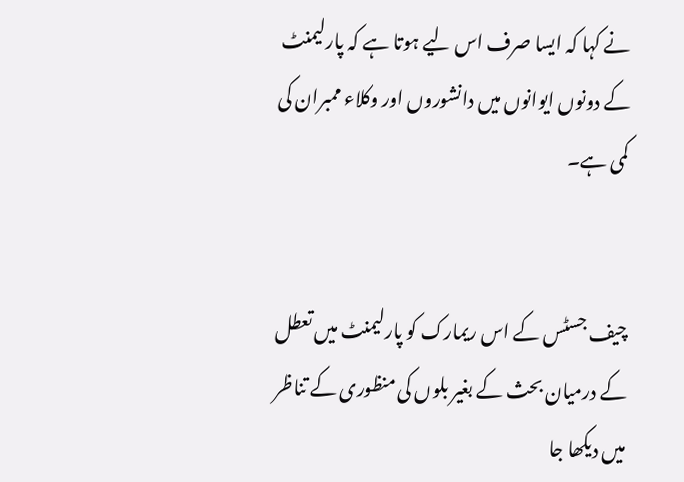نے کہا کہ ایسا صرف اس لیے ہوتا ہے کہ پارلیمنٹ کے دونوں ایوانوں میں دانشوروں اور وکلاء ممبران کی کمی ہے۔


چیف جسٹس کے اس ریمارک کو پارلیمنٹ میں تعطل کے درمیان بحث کے بغیر بلوں کی منظوری کے تناظر میں دیکھا جا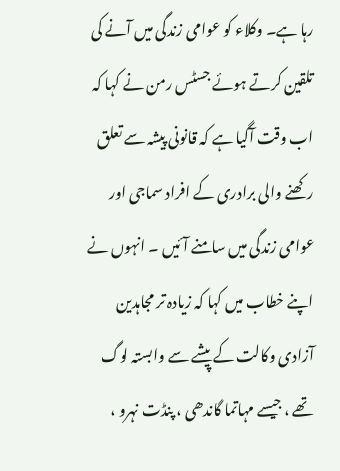رہا ہے۔ وکلاء کو عوامی زندگی میں آنے کی تلقین کرتے ہوئے جسٹس رمن نے کہا کہ اب وقت آگیا ہے کہ قانونی پیشہ سے تعلق رکھنے والی برادری کے افراد سماجی اور عوامی زندگی میں سامنے آئیں ۔ انہوں نے اپنے خطاب میں کہا کہ زیادہ تر مجاہدین آزادی وکالت کے پیشے سے وابستہ لوگ تھے ، جیسے مہاتما گاندھی ، پنڈت نہرو ،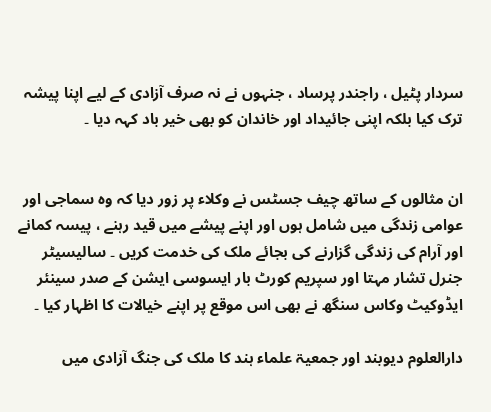سردار پٹیل ، راجندر پرساد ، جنہوں نے نہ صرف آزادی کے لیے اپنا پیشہ ترک کیا بلکہ اپنی جائیداد اور خاندان کو بھی خیر باد کہہ دیا ۔


ان مثالوں کے ساتھ چیف جسٹس نے وکلاء پر زور دیا کہ وہ سماجی اور عوامی زندگی میں شامل ہوں اور اپنے پیشے میں قید رہنے ، پیسہ کمانے اور آرام کی زندگی گزارنے کی بجائے ملک کی خدمت کریں ۔ سالیسیٹر جنرل تشار مہتا اور سپریم کورٹ بار ایسوسی ایشن کے صدر سینئر ایڈوکیٹ وکاس سنگھ نے بھی اس موقع پر اپنے خیالات کا اظہار کیا ۔

دارالعلوم دیوبند اور جمعیۃ علماء ہند کا ملک کی جنگ آزادی میں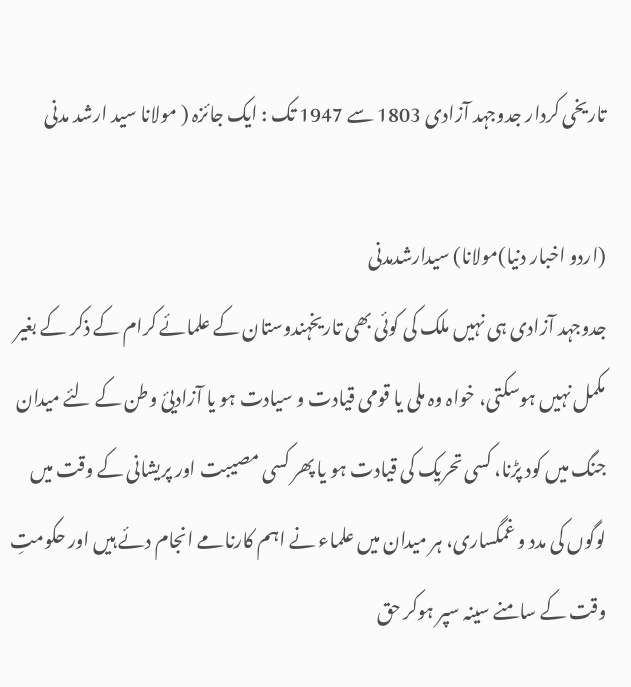تاریخی کردار جدوجہد آزادی 1803 سے 1947 تک : ایک جائزہ ( مولانا سید ارشد مدنی

(اردو اخبار دنیا)مولانا) سیدارشدمدنی
جدوجہد آزادی ہی نہیں ملک کی کوئی بھی تاریخہندوستان کے علمائے کرام کے ذکر کے بغیر مکمل نہیں ہوسکتی، خواہ وہ ملی یا قومی قیادت و سیادت ہو یا آزادیئ وطن کے لئے میدان جنگ میں کود پڑنا، کسی تحریک کی قیادت ہو یا پھر کسی مصیبت اور پریشانی کے وقت میں لوگوں کی مدد و غمگساری، ہر میدان میں علماء نے اہم کارنامے انجام دئے ہیں اور حکومتِ وقت کے سامنے سینہ سپر ہوکر حق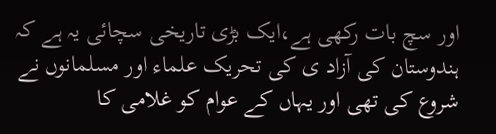اور سچ بات رکھی ہے،ایک بڑی تاریخی سچائی یہ ہے کہ ہندوستان کی آزاد ی کی تحریک علماء اور مسلمانوں نے شروع کی تھی اور یہاں کے عوام کو غلامی کا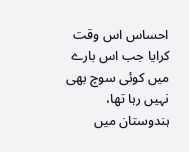احساس اس وقت کرایا جب اس بارے میں کوئی سوچ بھی نہیں رہا تھا، ہندوستان میں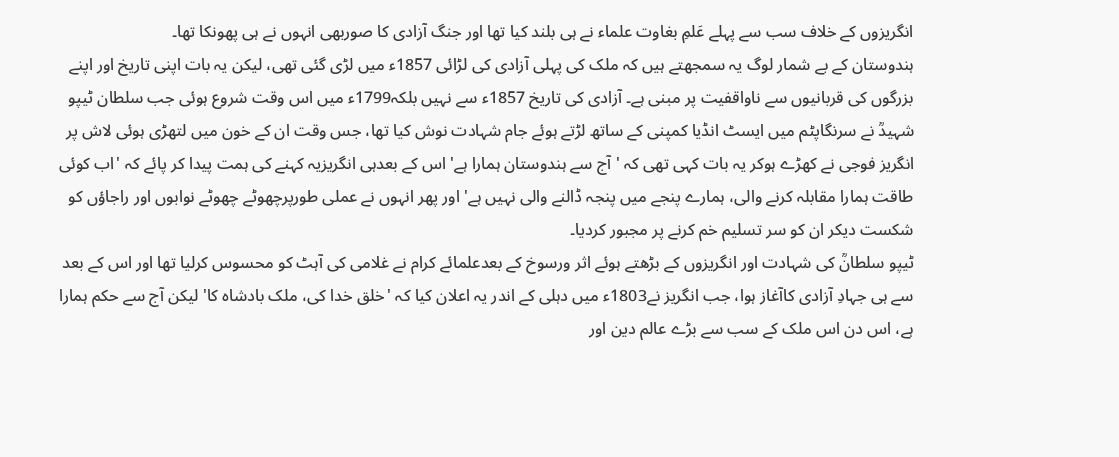انگریزوں کے خلاف سب سے پہلے عَلمِ بغاوت علماء نے ہی بلند کیا تھا اور جنگ آزادی کا صوربھی انہوں نے ہی پھونکا تھا۔
ہندوستان کے بے شمار لوگ یہ سمجھتے ہیں کہ ملک کی پہلی آزادی کی لڑائی 1857ء میں لڑی گئی تھی، لیکن یہ بات اپنی تاریخ اور اپنے بزرگوں کی قربانیوں سے ناواقفیت پر مبنی ہے۔ آزادی کی تاریخ 1857ء سے نہیں بلکہ1799ء میں اس وقت شروع ہوئی جب سلطان ٹیپو شہیدؒ نے سرنگاپٹم میں ایسٹ انڈیا کمپنی کے ساتھ لڑتے ہوئے جام شہادت نوش کیا تھا، جس وقت ان کے خون میں لتھڑی ہوئی لاش پر انگریز فوجی نے کھڑے ہوکر یہ بات کہی تھی کہ 'آج سے ہندوستان ہمارا ہے' اس کے بعدہی انگریزیہ کہنے کی ہمت پیدا کر پائے کہ 'اب کوئی طاقت ہمارا مقابلہ کرنے والی، ہمارے پنجے میں پنجہ ڈالنے والی نہیں ہے' اور پھر انہوں نے عملی طورپرچھوٹے چھوٹے نوابوں اور راجاؤں کو شکست دیکر ان کو سر تسلیم خم کرنے پر مجبور کردیا۔
ٹیپو سلطانؒ کی شہادت اور انگریزوں کے بڑھتے ہوئے اثر ورسوخ کے بعدعلمائے کرام نے غلامی کی آہٹ کو محسوس کرلیا تھا اور اس کے بعد سے ہی جہادِ آزادی کاآغاز ہوا، جب انگریز نے1803ء میں دہلی کے اندر یہ اعلان کیا کہ 'خلق خدا کی، ملک بادشاہ کا' لیکن آج سے حکم ہمارا ہے، اس دن اس ملک کے سب سے بڑے عالم دین اور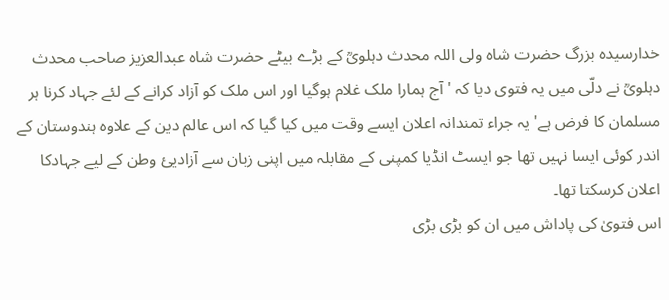خدارسیدہ بزرگ حضرت شاہ ولی اللہ محدث دہلویؒ کے بڑے بیٹے حضرت شاہ عبدالعزیز صاحب محدث دہلویؒ نے دلّی میں یہ فتوی دیا کہ 'آج ہمارا ملک غلام ہوگیا اور اس ملک کو آزاد کرانے کے لئے جہاد کرنا ہر مسلمان کا فرض ہے' یہ جراء تمندانہ اعلان ایسے وقت میں کیا گیا کہ اس عالم دین کے علاوہ ہندوستان کے اندر کوئی ایسا نہیں تھا جو ایسٹ انڈیا کمپنی کے مقابلہ میں اپنی زبان سے آزادیئ وطن کے لیے جہادکا اعلان کرسکتا تھا۔
اس فتویٰ کی پاداش میں ان کو بڑی بڑی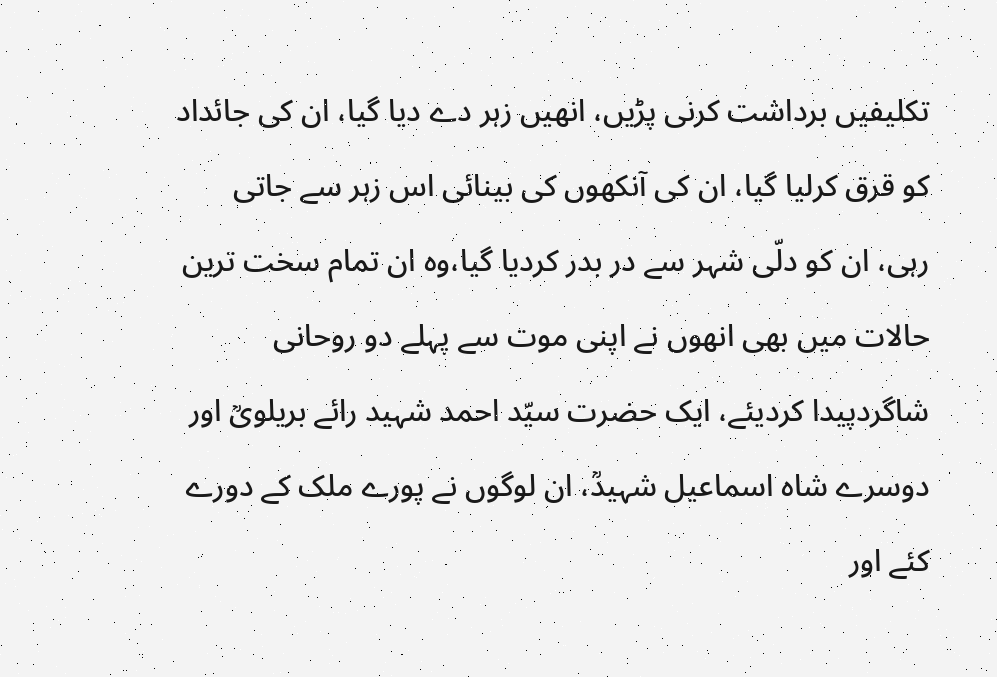تکلیفیں برداشت کرنی پڑیں، انھیں زہر دے دیا گیا، ان کی جائداد کو قرق کرلیا گیا، ان کی آنکھوں کی بینائی اس زہر سے جاتی رہی، ان کو دلّی شہر سے در بدر کردیا گیا،وہ ان تمام سخت ترین حالات میں بھی انھوں نے اپنی موت سے پہلے دو روحانی شاگردپیدا کردیئے، ایک حضرت سیّد احمد شہید رائے بریلویؒ اور دوسرے شاہ اسماعیل شہیدؒ، ان لوگوں نے پورے ملک کے دورے کئے اور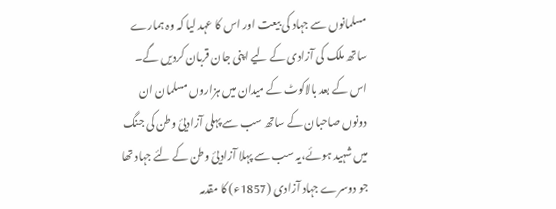مسلمانوں سے جہاد کی بیعت اور اس کا عہد لیا کہ وہ ہمارے ساتھ ملک کی آزادی کے لیے اپنی جان قربان کردیں گے۔
اس کے بعد بالاکوٹ کے میدان میں ہزاروں مسلمان ان دونوں صاحبان کے ساتھ سب سے پہلی آزادیئ وطن کی جنگ میں شہید ہوئے،یہ سب سے پہلا آزادیئ وطن کے لئے جہاد تھا جو دوسرے جہاد آزادی (1857ء) کا مقدمہ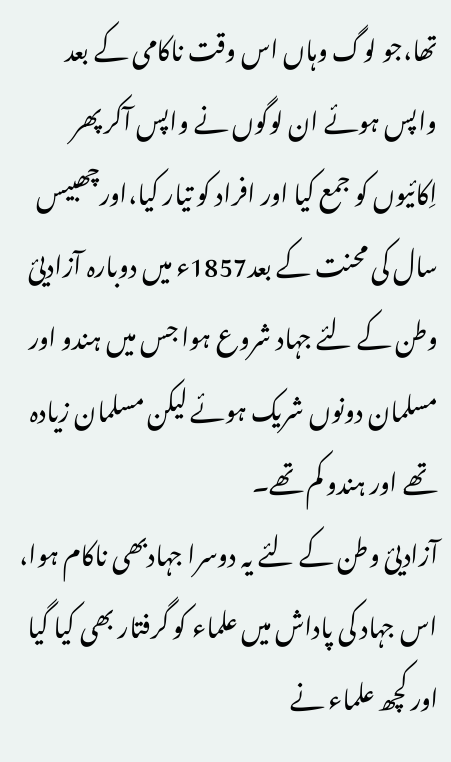تھا،جو لوگ وہاں اس وقت ناکامی کے بعد واپس ہوئے ان لوگوں نے واپس آکر پھر اِکائیوں کو جمع کیا اور افراد کو تیار کیا،اورچھبیس سال کی محنت کے بعد1857ء میں دوبارہ آزادیئ وطن کے لئے جہاد شروع ہوا جس میں ہندو اور مسلمان دونوں شریک ہوئے لیکن مسلمان زیادہ تھے اور ہندو کم تھے۔
آزادیئ وطن کے لئے یہ دوسرا جہادبھی ناکام ہوا، اس جہاد کی پاداش میں علماء کو گرفتار بھی کیا گیا اور کچھ علماء نے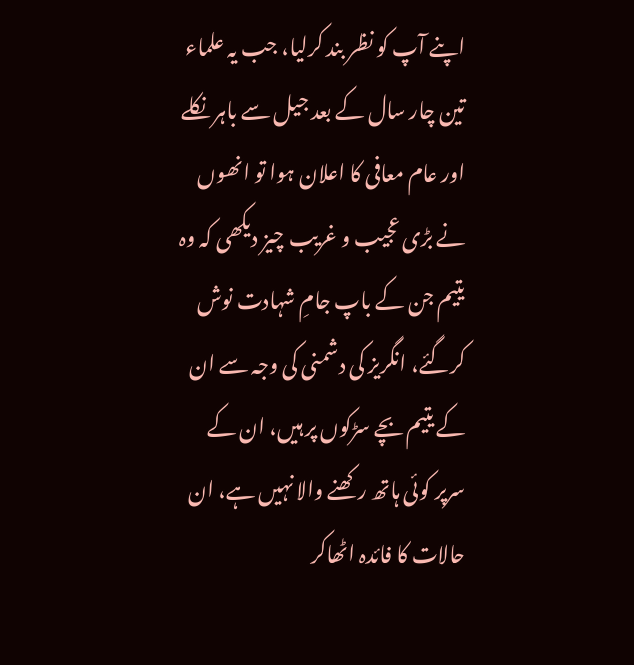اپنے آپ کو نظر بند کرلیا، جب یہ علماء تین چار سال کے بعد جیل سے باہر نکلے اور عام معافی کا اعلان ہوا تو انھوں نے بڑی عجیب و غریب چیز دیکھی کہ وہ یتیم جن کے باپ جامِ شہادت نوش کرگئے، انگریز کی دشمنی کی وجہ سے ان کے یتیم بچے سڑکوں پر ہیں، ان کے سرپر کوئی ہاتھ رکھنے والا نہیں ہے، ان حالات کا فائدہ اٹھاکر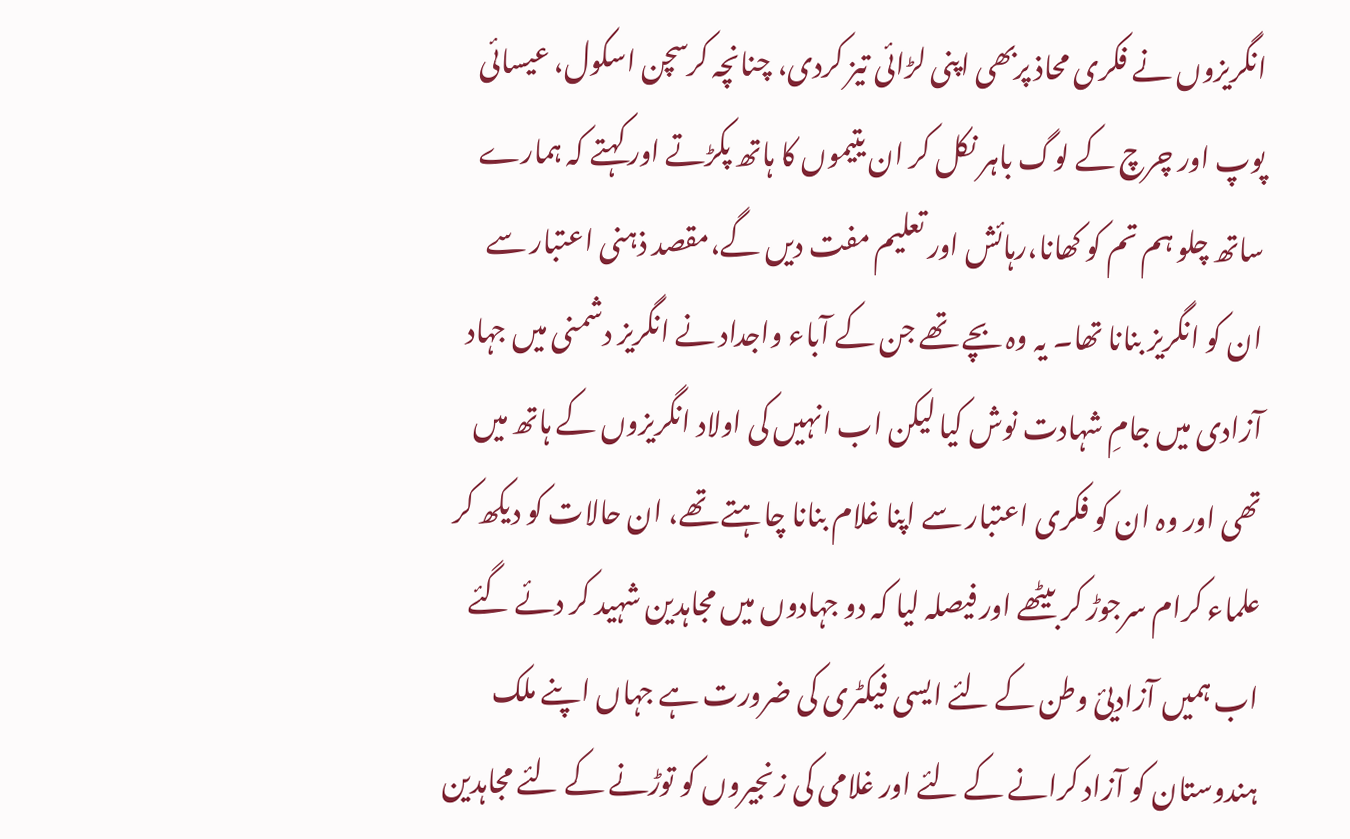انگریزوں نے فکری محاذ پربھی اپنی لڑائی تیز کردی، چنانچہ کرسچن اسکول، عیسائی پوپ اور چرچ کے لوگ باہر نکل کر ان یتیموں کا ہاتھ پکڑتے اور کہتے کہ ہمارے ساتھ چلو ہم تم کو کھانا،رہائش اور تعلیم مفت دیں گے،مقصد ذہنی اعتبار سے ان کو انگریز بنانا تھا۔ یہ وہ بچے تھے جن کے آباء واجداد نے انگریز دشمنی میں جہاد آزادی میں جامِ شہادت نوش کیا لیکن اب انہیں کی اولاد انگریزوں کے ہاتھ میں تھی اور وہ ان کو فکری اعتبار سے اپنا غلام بنانا چاہتے تھے، ان حالات کو دیکھ کر علماء کرام سرجوڑ کر بیٹھے اور فیصلہ لیا کہ دو جہادوں میں مجاہدین شہید کر دئے گئے اب ہمیں آزادیئ وطن کے لئے ایسی فیکٹری کی ضرورت ہے جہاں اپنے ملک ہندوستان کو آزاد کرانے کے لئے اور غلامی کی زنجیروں کو توڑنے کے لئے مجاہدین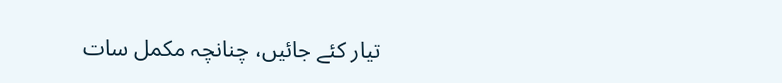تیار کئے جائیں، چنانچہ مکمل سات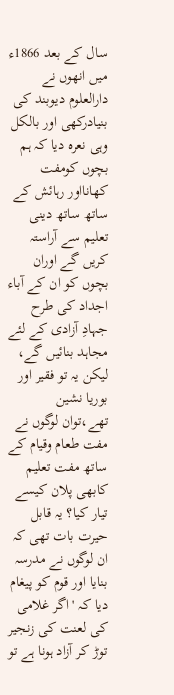سال کے بعد 1866ء میں انھوں نے دارالعلوم دیوبند کی بنیادرکھی اور بالکل وہی نعرہ دیا کہ ہم بچوں کومفت کھانااور رہائش کے ساتھ ساتھ دینی تعلیم سے آراستہ کریں گے اوران بچوں کو ان کے آباء اجداد کی طرح جہادِ آزادی کے لئے مجاہد بنائیں گے، لیکن یہ تو فقیر اور بوریا نشین تھے،توان لوگوں نے مفت طعام وقیام کے ساتھ مفت تعلیم کابھی پلان کیسے تیار کیا؟ یہ قابل حیرت بات تھی کہ ان لوگوں نے مدرسہ بنایا اور قوم کو پیغام دیا کہ 'اگر غلامی کی لعنت کی زنجیر توڑ کر آزاد ہونا ہے تو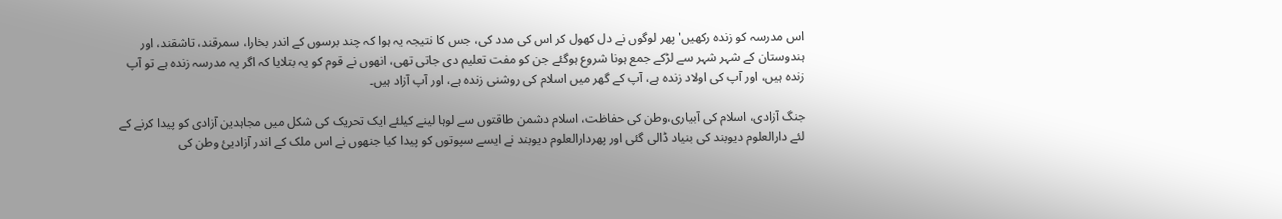اس مدرسہ کو زندہ رکھیں' پھر لوگوں نے دل کھول کر اس کی مدد کی، جس کا نتیجہ یہ ہوا کہ چند برسوں کے اندر بخارا، سمرقند، تاشقند، اور ہندوستان کے شہر شہر سے لڑکے جمع ہونا شروع ہوگئے جن کو مفت تعلیم دی جاتی تھی، انھوں نے قوم کو یہ بتلایا کہ اگر یہ مدرسہ زندہ ہے تو آپ زندہ ہیں، اور آپ کی اولاد زندہ ہے، آپ کے گھر میں اسلام کی روشنی زندہ ہے، اور آپ آزاد ہیں۔

جنگ آزادی، اسلام کی آبیاری،وطن کی حفاظت، اسلام دشمن طاقتوں سے لوہا لینے کیلئے ایک تحریک کی شکل میں مجاہدین آزادی کو پیدا کرنے کے لئے دارالعلوم دیوبند کی بنیاد ڈالی گئی اور پھردارالعلوم دیوبند نے ایسے سپوتوں کو پیدا کیا جنھوں نے اس ملک کے اندر آزادیئ وطن کی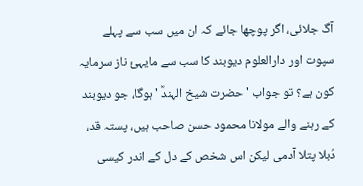آگ جلائی، اگر پوچھا جائے کہ ان میں سب سے پہلے سپوت اور دارالعلوم دیوبند کا سب سے مایہئ ناز سرمایہ کون ہے؟ تو جواب ' حضرت شیخ الہندؒ ' ہوگا، جو دیوبند کے رہنے والے مولانا محمود حسن صاحب ہیں، پستہ قد، دُبلا پتلا آدمی لیکن اس شخص کے دل کے اندر کیسی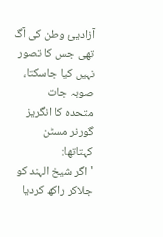آزادیئ وطن کی آگ تھی جس کا تصور نہیں کیا جاسکتا، صوبہ جات
متحدہ کا انگریز گورنر مسٹن کہتاتھا:
'اگر شیخ الہند کو جلاکر راکھ کردیا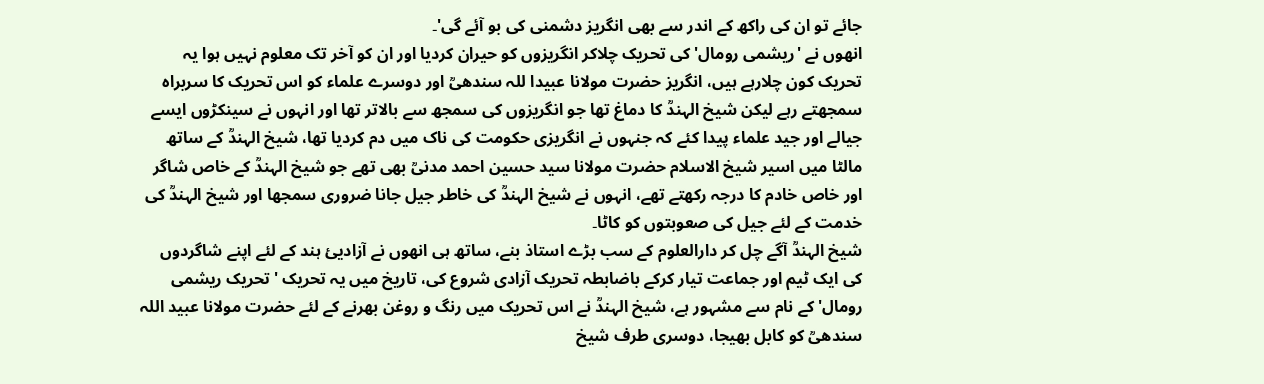جائے تو ان کی راکھ کے اندر سے بھی انگریز دشمنی کی بو آئے گی'۔
انھوں نے 'ریشمی رومال' کی تحریک چلاکر انگریزوں کو حیران کردیا اور ان کو آخر تک معلوم نہیں ہوا یہ تحریک کون چلارہے ہیں، انگریز حضرت مولانا عبیدا للہ سندھیؒ اور دوسرے علماء کو اس تحریک کا سربراہ سمجھتے رہے لیکن شیخ الہندؒ کا دماغ تھا جو انگریزوں کی سمجھ سے بالاتر تھا اور انہوں نے سینکڑوں ایسے جیالے اور جید علماء پیدا کئے کہ جنہوں نے انگریزی حکومت کی ناک میں دم کردیا تھا، شیخ الہندؒ کے ساتھ مالٹا میں اسیر شیخ الاسلام حضرت مولانا سید حسین احمد مدنیؒ بھی تھے جو شیخ الہندؒ کے خاص شاگر اور خاص خادم کا درجہ رکھتے تھے، انہوں نے شیخ الہندؒ کی خاطر جیل جانا ضروری سمجھا اور شیخ الہندؒ کی خدمت کے لئے جیل کی صعوبتوں کو کاٹا۔
شیخ الہندؒ آگے چل کر دارالعلوم کے سب بڑے استاذ بنے، ساتھ ہی انھوں نے آزادیئ ہند کے لئے اپنے شاگردوں کی ایک ٹیم اور جماعت تیار کرکے باضابطہ تحریک آزادی شروع کی، تاریخ میں یہ تحریک 'تحریک ریشمی رومال' کے نام سے مشہور ہے، شیخ الہندؒ نے اس تحریک میں رنگ و روغن بھرنے کے لئے حضرت مولانا عبید اللہ سندھیؒ کو کابل بھیجا، دوسری طرف شیخ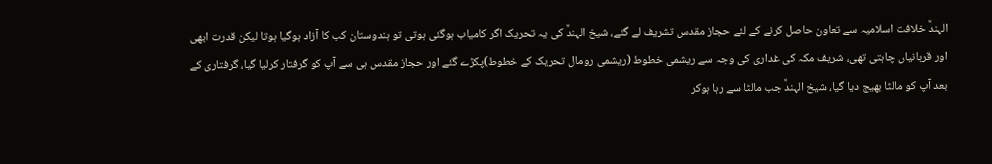الہندؒ خلافت اسلامیہ سے تعاون حاصل کرنے کے لئے حجاز مقدس تشریف لے گئے، شیخ الہندؒ کی یہ تحریک اگر کامیاب ہوگئی ہوتی تو ہندوستان کب کا آزاد ہوگیا ہوتا لیکن قدرت ابھی اور قربانیاں چاہتی تھی، شریف مکہ کی غداری کی وجہ سے ریشمی خطوط (ریشمی رومال تحریک کے خطوط)پکڑے گئے اور حجاز مقدس ہی سے آپ کو گرفتار کرلیا گیا، گرفتاری کے بعد آپ کو مالٹا بھیج دیا گیا، شیخ الہندؒ جب مالٹا سے رہا ہوکر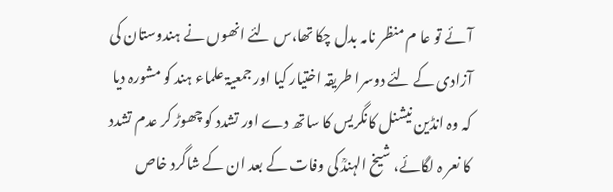آئے تو عا م منظر نامہ بدل چکا تھا،س لئے انھوں نے ہندوستان کی آزادی کے لئے دوسرا طریقہ اختیار کیا اور جمعیۃ علماء ہند کو مشورہ دیا کہ وہ انڈین نیشنل کانگریس کا ساتھ دے اور تشدد کو چھوڑ کر عدم تشدد کا نعر ہ لگائے، شیخ الہندؒ کی وفات کے بعد ان کے شاگرد خاص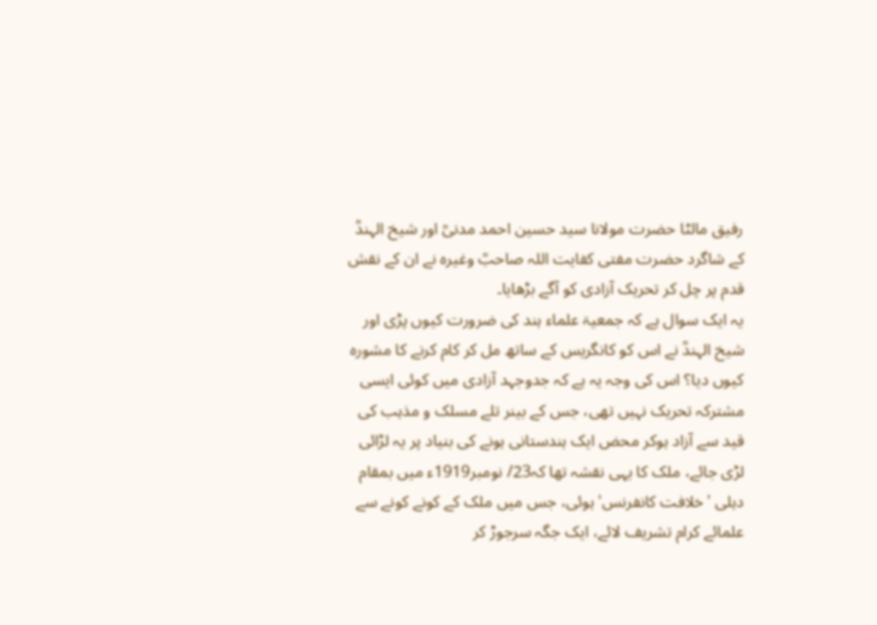رفیق مالٹا حضرت مولانا سید حسین احمد مدنیؒ اور شیخ الہندؒ کے شاگرد حضرت مفتی کفایت اللہ صاحبؒ وغیرہ نے ان کے نقش قدم پر چل کر تحریک آزادی کو آگے بڑھایا۔
یہ ایک سوال ہے کہ جمعیۃ علماء ہند کی ضرورت کیوں پڑی اور شیخ الہندؒ نے اس کو کانگریس کے ساتھ مل کر کام کرنے کا مشورہ کیوں دیا؟ اس کی وجہ یہ ہے کہ جدوجہد آزادی میں کوئی ایسی مشترکہ تحریک نہیں تھی، جس کے بینر تلے مسلک و مذہب کی قید سے آزاد ہوکر محض ایک ہندستانی ہونے کی بنیاد پر یہ لڑائی لڑی جائے، ملک کا یہی نقشہ تھا کہ23/ نومبر1919ء میں بمقام دہلی 'خلافت کانفرنس' ہوئی، جس میں ملک کے کونے کونے سے علمائے کرام تشریف لائے، ایک جگہ سرجوڑ کر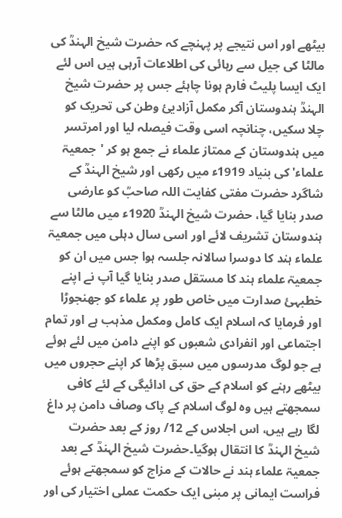بیٹھے اور اس نتیجے پر پہنچے کہ حضرت شیخ الہندؒ کی مالٹا کی جیل سے رہائی کی اطلاعات آرہی ہیں اس لئے ایک ایسا پلیٹ فارم ہونا چاہئے جس پر حضرت شیخ الہندؒ ہندوستان آکر مکمل آزادیئ وطن کی تحریک کو چلا سکیں، چنانچہ اسی وقت فیصلہ لیا اور امرتسر میں ہندوستان کے ممتاز علماء نے جمع ہو کر 'جمعیۃ علماء' کی بنیاد 1919ء میں رکھی اور شیخ الہندؒ کے شاگرد حضرت مفتی کفایت اللہ صاحبؒ کو عارضی صدر بنایا گیا، حضرت شیخ الہندؒ 1920ء میں مالٹا سے ہندوستان تشریف لائے اور اسی سال دہلی میں جمعیۃ علماء ہند کا دوسرا سالانہ جلسہ ہوا جس میں ان کو جمعیۃ علماء ہند کا مستقل صدر بنایا گیا آپ نے اپنے خطبہئ صدارت میں خاص طور پر علماء کو جھنجوڑا اور فرمایا کہ اسلام ایک کامل ومکمل مذہب ہے اور تمام اجتماعی اور انفرادی شعبوں کو اپنے دامن میں لئے ہوئے ہے جو لوگ مدرسوں میں سبق پڑھا کر اپنے حجروں میں بیٹھے رہنے کو اسلام کے حق کی ادائیگی کے لئے کافی سمجھتے ہیں وہ لوگ اسلام کے پاک وصاف دامن پر داغ لگا رہے ہیں، اس اجلاس کے 12/ روز کے بعد حضرت شیخ الہندؒ کا انتقال ہوگیا۔حضرت شیخ الہندؒ کے بعد جمعیۃ علماء ہند نے حالات کے مزاج کو سمجھتے ہوئے فراست ایمانی پر مبنی ایک حکمت عملی اختیار کی اور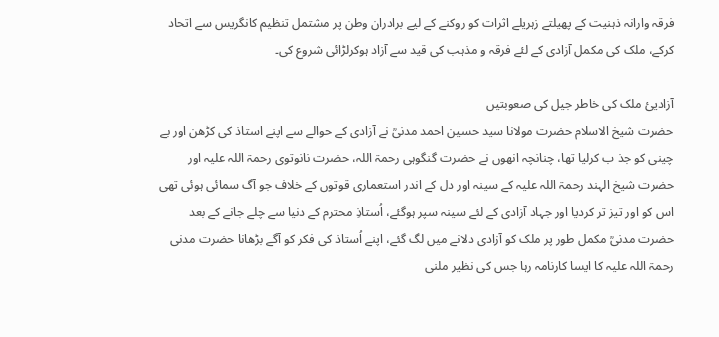فرقہ وارانہ ذہنیت کے پھیلتے زہریلے اثرات کو روکنے کے لیے برادران وطن پر مشتمل تنظیم کانگریس سے اتحاد کرکے، ملک کی مکمل آزادی کے لئے فرقہ و مذہب کی قید سے آزاد ہوکرلڑائی شروع کی۔

آزادیئ ملک کی خاطر جیل کی صعوبتیں
حضرت شیخ الاسلام حضرت مولانا سید حسین احمد مدنیؒ نے آزادی کے حوالے سے اپنے استاذ کی کڑھن اور بے چینی کو جذ ب کرلیا تھا، چنانچہ انھوں نے حضرت گنگوہی رحمۃ اللہ، حضرت نانوتوی رحمۃ اللہ علیہ اور حضرت شیخ الہند رحمۃ اللہ علیہ کے سینہ اور دل کے اندر استعماری قوتوں کے خلاف جو آگ سمائی ہوئی تھی اس کو اور تیز تر کردیا اور جہاد آزادی کے لئے سینہ سپر ہوگئے، اُستاذِ محترم کے دنیا سے چلے جانے کے بعد حضرت مدنیؒ مکمل طور پر ملک کو آزادی دلانے میں لگ گئے، اپنے اُستاذ کی فکر کو آگے بڑھانا حضرت مدنی رحمۃ اللہ علیہ کا ایسا کارنامہ رہا جس کی نظیر ملنی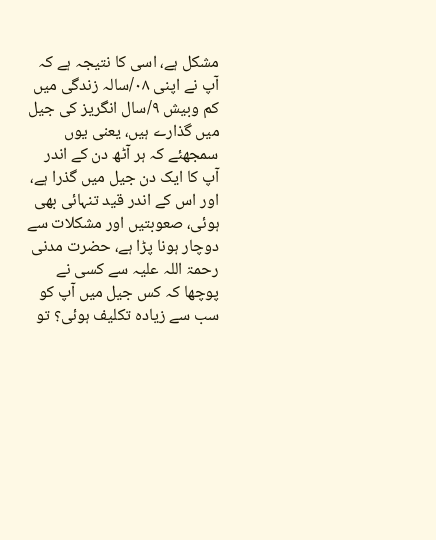مشکل ہے، اسی کا نتیجہ ہے کہ آپ نے اپنی ۰۸/سالہ زندگی میں کم وبیش ۹/سال انگریز کی جیل میں گذارے ہیں، یعنی یوں سمجھئے کہ ہر آٹھ دن کے اندر آپ کا ایک دن جیل میں گذرا ہے، اور اس کے اندر قید تنہائی بھی ہوئی، صعوبتیں اور مشکلات سے دوچار ہونا پڑا ہے، حضرت مدنی رحمۃ اللہ علیہ سے کسی نے پوچھا کہ کس جیل میں آپ کو سب سے زیادہ تکلیف ہوئی؟ تو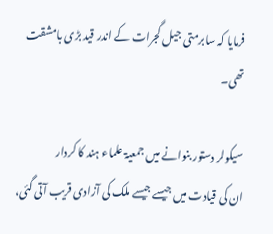فرمایا کہ سابرمتی جیل گجرات کے اندر قید بڑی بامشقت تھی۔

سیکولر دستور بنوانے میں جمعیۃ علماء ہند کا کردار
ان کی قیادت میں جیسے جیسے ملک کی آزادی قریب آتی گئی،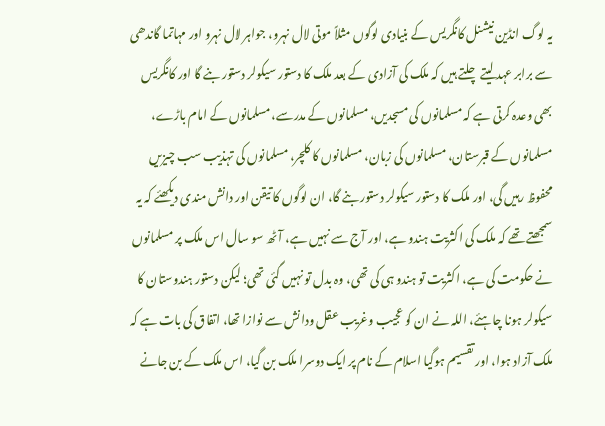یہ لوگ انڈین نیشنل کانگریس کے بنیادی لوگوں مثلاً موتی لال نہرو، جواہر لال نہرو اور مہاتما گاندھی سے برابر عہد لیتے چلتے ہیں کہ ملک کی آزادی کے بعد ملک کا دستور سیکولر دستور بنے گا اور کانگریس بھی وعدہ کرتی ہے کہ مسلمانوں کی مسجدیں، مسلمانوں کے مدرسے، مسلمانوں کے امام باڑے، مسلمانوں کے قبرستان، مسلمانوں کی زبان، مسلمانوں کا کلچر، مسلمانوں کی تہذیب سب چیزیں محفوظ رہیں گی، اور ملک کا دستور سیکولر دستور بنے گا، ان لوگوں کا تیقن اور دانش مندی دیکھئے کہ یہ سمجھتے تھے کہ ملک کی اکثریت ہندو ہے، اور آج سے نہیں ہے، آٹھ سو سال اس ملک پر مسلمانوں نے حکومت کی ہے، اکثریت تو ہندو ہی کی تھی، وہ بدل تو نہیں گئی تھی؛ لیکن دستور ہندوستان کا سیکولر ہونا چاہئے، اللہ نے ان کو عجیب وغریب عقل ودانش سے نوازا تھا، اتفاق کی بات ہے کہ ملک آزاد ہوا، اور تقسیم ہوگیا اسلام کے نام پر ایک دوسرا ملک بن گیا، اس ملک کے بن جانے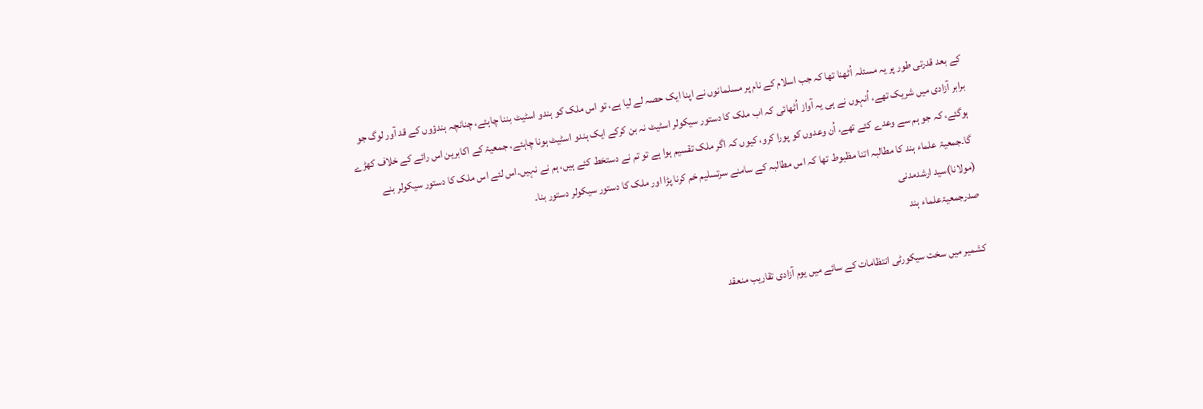کے بعد قدرتی طور پر یہ مسئلہ اُٹھنا تھا کہ جب اسلام کے نام پر مسلمانوں نے اپنا ایک حصہ لے لیا ہے، تو اس ملک کو ہندو اسٹیٹ بننا چاہئے، چنانچہ ہندؤوں کے قد آور لوگ جو برابر آزادی میں شریک تھے، اُنہوں نے ہی یہ آواز اُٹھائی کہ اب ملک کا دستور سیکولر اسٹیٹ نہ بن کرکے ایک ہندو اسٹیٹ ہونا چاہئے، جمعیۃ کے اکابرین اس رائے کے خلاف کھڑے ہوگئے، کہ جو ہم سے وعدے کئے تھے، اُن وعدوں کو پورا کرو، کیوں کہ اگر ملک تقسیم ہوا ہے تو تم نے دستخط کئے ہیں، ہم نے نہیں۔اس لئے اس ملک کا دستور سیکولر بنے گا۔جمعیۃ علماء ہند کا مطالبہ اتنا مظبوط تھا کہ اس مطالبہ کے سامنے سرتسلیم خم کرنا پڑا اور ملک کا دستور سیکولر دستور بنا۔
(مولانا)سید ارشدمدنی
صدرجمعیۃعلماء ہند

کشمیر میں سخت سیکورٹی انتظامات کے سائے میں یوم آزادی تقاریب منعقد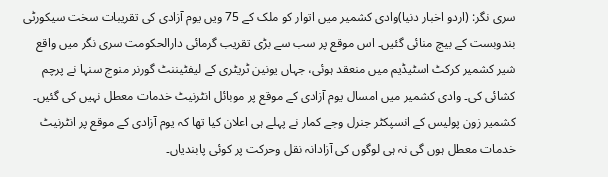سری نگر: (اردو اخبار دنیا)وادی کشمیر میں اتوار کو ملک کے 75 ویں یوم آزادی کی تقریبات سخت سیکورٹی بندوبست کے بیچ منائی گئیں۔ اس موقع پر سب سے بڑی تقریب گرمائی دارالحکومت سری نگر میں واقع شیر کشمیر کرکٹ اسٹیڈیم میں منعقد ہوئی، جہاں یونین ٹریٹری کے لیفٹیننٹ گورنر منوج سنہا نے پرچم کشائی کی۔ وادی کشمیر میں امسال یوم آزادی کے موقع پر موبائل انٹرنیٹ خدمات معطل نہیں کی گئیں۔ کشمیر زون پولیس کے انسپکٹر جنرل وجے کمار نے پہلے ہی اعلان کیا تھا کہ یوم آزادی کے موقع پر انٹرنیٹ خدمات معطل ہوں گی نہ ہی لوگوں کی آزادانہ نقل وحرکت پر کوئی پابندیاں۔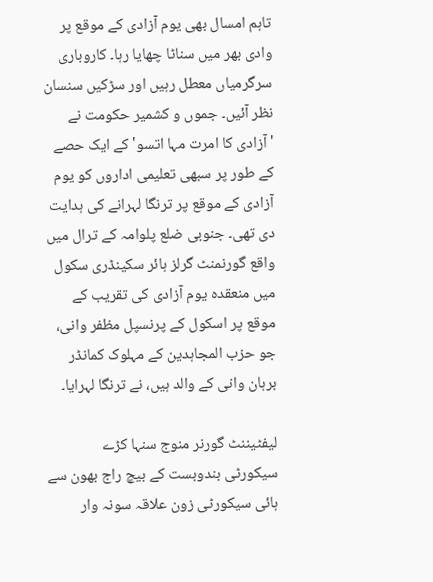تاہم امسال بھی یوم آزادی کے موقع پر وادی بھر میں سناٹا چھایا رہا۔ کاروباری سرگرمیاں معطل رہیں اور سڑکیں سنسان نظر آئیں۔ جموں و کشمیر حکومت نے 'آزادی کا امرت مہا اتسو' کے ایک حصے کے طور پر سبھی تعلیمی اداروں کو یوم آزادی کے موقع پر ترنگا لہرانے کی ہدایت دی تھی۔ جنوبی ضلع پلوامہ کے ترال میں واقع گورنمنٹ گرلز ہائر سکینڈری سکول میں منعقدہ یوم آزادی کی تقریب کے موقع پر اسکول کے پرنسپل مظفر وانی، جو حزب المجاہدین کے مہلوک کمانڈر برہان وانی کے والد ہیں، نے ترنگا لہرایا۔

لیفٹیننٹ گورنر منوج سنہا کڑے سیکورٹی بندوبست کے بیچ راج بھون سے ہائی سیکورٹی زون علاقہ سونہ وار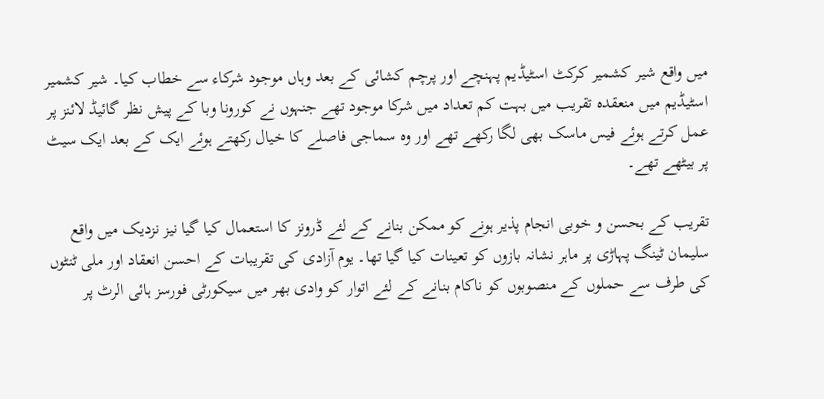میں واقع شیر کشمیر کرکٹ اسٹیڈیم پہنچے اور پرچم کشائی کے بعد وہاں موجود شرکاء سے خطاب کیا۔ شیر کشمیر اسٹیڈیم میں منعقدہ تقریب میں بہت کم تعداد میں شرکا موجود تھے جنہوں نے کورونا وبا کے پیش نظر گائیڈ لائنز پر عمل کرتے ہوئے فیس ماسک بھی لگا رکھے تھے اور وہ سماجی فاصلے کا خیال رکھتے ہوئے ایک کے بعد ایک سیٹ پر بیٹھے تھے۔

تقریب کے بحسن و خوبی انجام پذیر ہونے کو ممکن بنانے کے لئے ڈرونز کا استعمال کیا گیا نیز نزدیک میں واقع سلیمان ٹینگ پہاڑی پر ماہر نشانہ بازوں کو تعینات کیا گیا تھا۔ یوم آزادی کی تقریبات کے احسن انعقاد اور ملی ٹنٹوں کی طرف سے حملوں کے منصوبوں کو ناکام بنانے کے لئے اتوار کو وادی بھر میں سیکورٹی فورسز ہائی الرٹ پر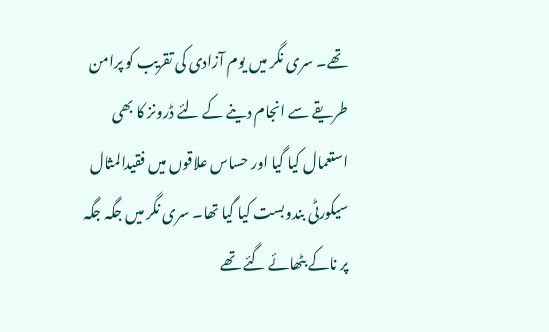تھے۔ سری نگر میں یوم آزادی کی تقریب کو پرامن طریقے سے انجام دینے کے لئے ڈرونز کا بھی استعمال کیا گیا اور حساس علاقوں میں فقیدالمثال سیکورٹی بندوبست کیا گیا تھا۔ سری نگر میں جگہ جگہ پر ناکے بٹھائے گئے تھے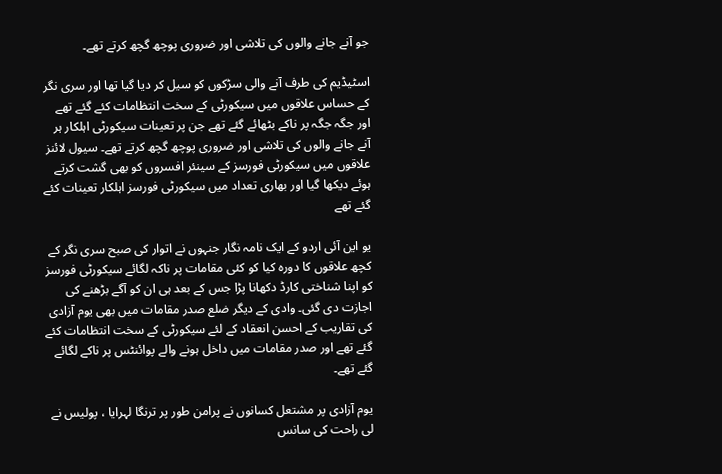جو آنے جانے والوں کی تلاشی اور ضروری پوچھ گچھ کرتے تھے۔

اسٹیڈیم کی طرف آنے والی سڑکوں کو سیل کر دیا گیا تھا اور سری نگر کے حساس علاقوں میں سیکورٹی کے سخت انتظامات کئے گئے تھے اور جگہ جگہ پر ناکے بٹھائے گئے تھے جن پر تعینات سیکورٹی اہلکار ہر آنے جانے والوں کی تلاشی اور ضروری پوچھ گچھ کرتے تھے۔ سیول لائنز علاقوں میں سیکورٹی فورسز کے سینئر افسروں کو بھی گشت کرتے ہوئے دیکھا گیا اور بھاری تعداد میں سیکورٹی فورسز اہلکار تعینات کئے گئے تھے

یو این آئی اردو کے ایک نامہ نگار جنہوں نے اتوار کی صبح سری نگر کے کچھ علاقوں کا دورہ کیا کو کئی مقامات پر ناکہ لگائے سیکورٹی فورسز کو اپنا شناختی کارڈ دکھانا پڑا جس کے بعد ہی ان کو آگے بڑھنے کی اجازت دی گئی۔ وادی کے دیگر ضلع صدر مقامات میں بھی یوم آزادی کی تقاریب کے احسن انعقاد کے لئے سیکورٹی کے سخت انتظامات کئے گئے تھے اور صدر مقامات میں داخل ہونے والے پوائنٹس پر ناکے لگائے گئے تھے۔

یوم آزادی پر مشتعل کسانوں نے پرامن طور پر ترنگا لہرایا ، پولیس نے لی راحت کی سانس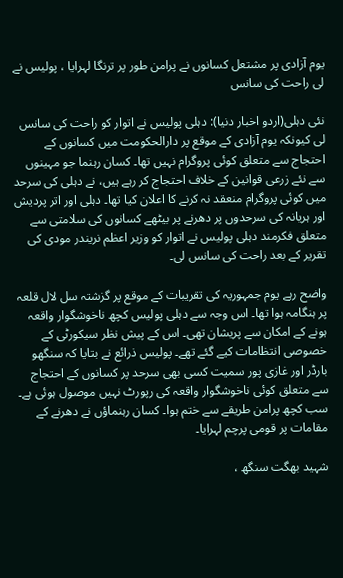یوم آزادی پر مشتعل کسانوں نے پرامن طور پر ترنگا لہرایا ، پولیس نے لی راحت کی سانس

نئی دہلی(اردو اخبار دنیا): دہلی پولیس نے اتوار کو راحت کی سانس لی کیونکہ یوم آزادی کے موقع پر دارالحکومت میں کسانوں کے احتجاج سے متعلق کوئی پروگرام نہیں تھا۔ کسان رہنما جو مہینوں سے نئے زرعی قوانین کے خلاف احتجاج کر رہے ہیں، نے دہلی کی سرحد میں کوئی پروگرام منعقد نہ کرنے کا اعلان کیا تھا۔ دہلی اور اتر پردیش اور ہریانہ کی سرحدوں پر دھرنے پر بیٹھے کسانوں کی سلامتی سے متعلق فکرمند دہلی پولیس نے اتوار کو وزیر اعظم نریندر مودی کی تقریر کے بعد راحت کی سانس لی۔

واضح رہے یوم جمہوریہ کی تقریبات کے موقع پر گزشتہ سل لال قلعہ پر ہنگامہ ہوا تھا۔ اس وجہ سے دہلی پولیس کچھ ناخوشگوار واقعہ ہونے کے امکان سے پریشان تھی۔ اس کے پیش نظر سیکورٹی کے خصوصی انتظامات کیے گئے تھے۔ پولیس ذرائع نے بتایا کہ سنگھو بارڈر اور غازی پور سمیت کسی بھی سرحد پر کسانوں کے احتجاج سے متعلق کوئی ناخوشگوار واقعہ کی رپورٹ نہیں موصول ہوئی ہے۔ سب کچھ پرامن طریقے سے ختم ہوا۔ کسان رہنماؤں نے دھرنے کے مقامات پر قومی پرچم لہرایا۔

شہید بھگت سنگھ ،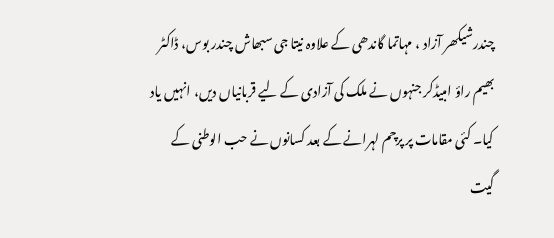چندرشیکھر آزاد ، مہاتما گاندھی کے علاوہ نیتا جی سبھاش چندر بوس، ڈاکٹر بھیم راؤ امبیڈکر جنہوں نے ملک کی آزادی کے لیے قربانیاں دیں، انہیں یاد کیا۔ کئی مقامات پر پرچم لہرانے کے بعد کسانوں نے حب الوطنی کے گیت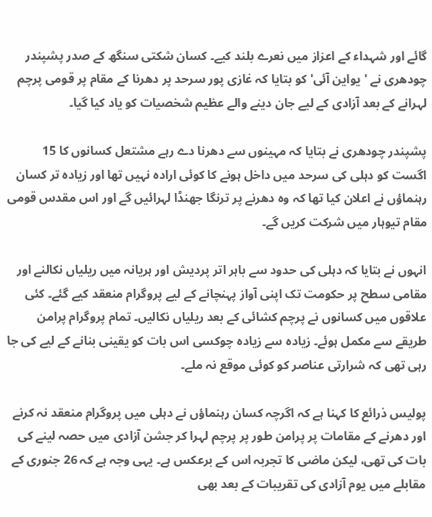گائے اور شہداء کے اعزاز میں نعرے بلند کیے۔ کسان شکتی سنگھ کے صدر پشپندر چودھری نے 'یواین آئی' کو بتایا کہ غازی پور سرحد پر دھرنا کے مقام پر قومی پرچم لہرانے کے بعد آزادی کے لیے جان دینے والے عظیم شخصیات کو یاد کیا گیا۔

پشپندر چودھری نے بتایا کہ مہینوں سے دھرنا دے رہے مشتعل کسانوں کا 15 اگست کو دہلی کی سرحد میں داخل ہونے کا کوئی ارادہ نہیں تھا اور زیادہ تر کسان رہنماؤں نے اعلان کیا تھا کہ وہ دھرنے پر ترنگا جھنڈا لہرائیں گے اور اس مقدس قومی مقام تیوہار میں شرکت کریں گے۔

انہوں نے بتایا کہ دہلی کی حدود سے باہر اتر پردیش اور ہریانہ میں ریلیاں نکالنے اور مقامی سطح پر حکومت تک اپنی آواز پہنچانے کے لیے پروگرام منعقد کیے گئے۔ کئی علاقوں میں کسانوں نے پرچم کشائی کے بعد ریلیاں نکالیں۔ تمام پروگرام پرامن طریقے سے مکمل ہوئے۔ زیادہ سے زیادہ چوکسی اس بات کو یقینی بنانے کے لیے کی جا رہی تھی کہ شرارتی عناصر کو کوئی موقع نہ ملے۔

پولیس ذرائع کا کہنا ہے کہ اگرچہ کسان رہنماؤں نے دہلی میں پروگرام منعقد نہ کرنے اور دھرنے کے مقامات پر پرامن طور پر پرچم لہرا کر جشن آزادی میں حصہ لینے کی بات کی تھی، لیکن ماضی کا تجربہ اس کے برعکس ہے۔ یہی وجہ ہے کہ 26 جنوری کے مقابلے میں یوم آزادی کی تقریبات کے بعد بھی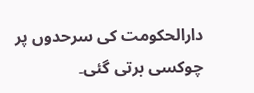دارالحکومت کی سرحدوں پر چوکسی برتی گئی۔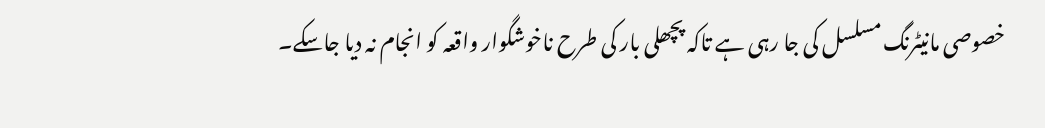خصوصی مانیٹرنگ مسلسل کی جا رہی ہے تاکہ پچھلی بار کی طرح ناخوشگوار واقعہ کو انجام نہ دیا جاسکے۔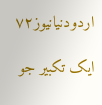اردودنیانیوز۷۲

ایک تکبیر جو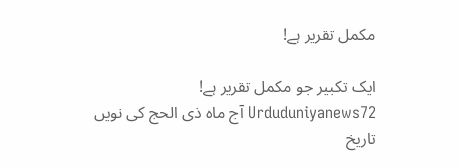مکمل تقریر ہے!

ایک تکبیر جو مکمل تقریر ہے!                   Urduduniyanews72 آج ماہ ذی الحج کی نویں تاریخ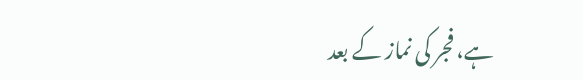ہے، فجر کی نماز کے بعد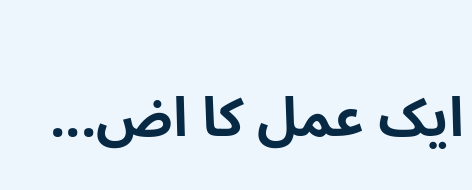ایک عمل کا اض...